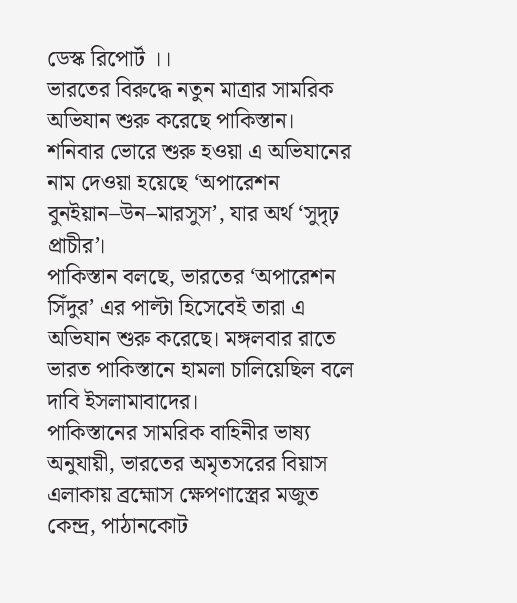ডেস্ক রিপোর্ট ।।
ভারতের বিরুদ্ধে নতুন মাত্রার সামরিক অভিযান শুরু করেছে পাকিস্তান। শনিবার ভোরে শুরু হওয়া এ অভিযানের নাম দেওয়া হয়েছে ‘অপারেশন বুনইয়ান–উন–মারসুস’, যার অর্থ ‘সুদৃঢ় প্রাচীর’।
পাকিস্তান বলছে, ভারতের ‘অপারেশন সিঁদুর’ এর পাল্টা হিসেবেই তারা এ অভিযান শুরু করেছে। মঙ্গলবার রাতে ভারত পাকিস্তানে হামলা চালিয়েছিল বলে দাবি ইসলামাবাদের।
পাকিস্তানের সামরিক বাহিনীর ভাষ্য অনুযায়ী, ভারতের অমৃতসরের বিয়াস এলাকায় ব্রহ্মোস ক্ষেপণাস্ত্রের মজুত কেন্দ্র, পাঠানকোট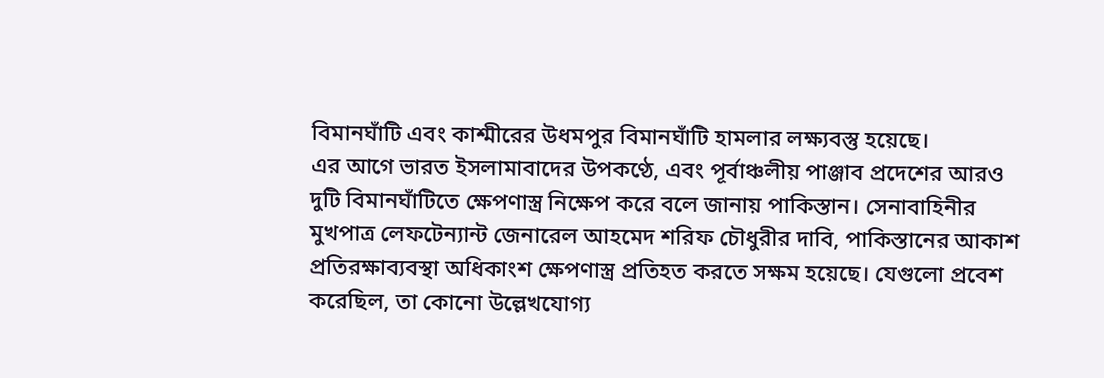বিমানঘাঁটি এবং কাশ্মীরের উধমপুর বিমানঘাঁটি হামলার লক্ষ্যবস্তু হয়েছে।
এর আগে ভারত ইসলামাবাদের উপকণ্ঠে, এবং পূর্বাঞ্চলীয় পাঞ্জাব প্রদেশের আরও দুটি বিমানঘাঁটিতে ক্ষেপণাস্ত্র নিক্ষেপ করে বলে জানায় পাকিস্তান। সেনাবাহিনীর মুখপাত্র লেফটেন্যান্ট জেনারেল আহমেদ শরিফ চৌধুরীর দাবি, পাকিস্তানের আকাশ প্রতিরক্ষাব্যবস্থা অধিকাংশ ক্ষেপণাস্ত্র প্রতিহত করতে সক্ষম হয়েছে। যেগুলো প্রবেশ করেছিল, তা কোনো উল্লেখযোগ্য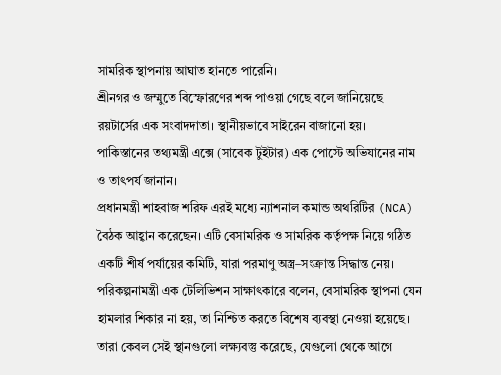সামরিক স্থাপনায় আঘাত হানতে পারেনি।
শ্রীনগর ও জম্মুতে বিস্ফোরণের শব্দ পাওয়া গেছে বলে জানিয়েছে রয়টার্সের এক সংবাদদাতা। স্থানীয়ভাবে সাইরেন বাজানো হয়।
পাকিস্তানের তথ্যমন্ত্রী এক্সে (সাবেক টুইটার) এক পোস্টে অভিযানের নাম ও তাৎপর্য জানান।
প্রধানমন্ত্রী শাহবাজ শরিফ এরই মধ্যে ন্যাশনাল কমান্ড অথরিটির (NCA) বৈঠক আহ্বান করেছেন। এটি বেসামরিক ও সামরিক কর্তৃপক্ষ নিয়ে গঠিত একটি শীর্ষ পর্যায়ের কমিটি, যারা পরমাণু অস্ত্র–সংক্রান্ত সিদ্ধান্ত নেয়।
পরিকল্পনামন্ত্রী এক টেলিভিশন সাক্ষাৎকারে বলেন, বেসামরিক স্থাপনা যেন হামলার শিকার না হয়, তা নিশ্চিত করতে বিশেষ ব্যবস্থা নেওয়া হয়েছে। তারা কেবল সেই স্থানগুলো লক্ষ্যবস্তু করেছে, যেগুলো থেকে আগে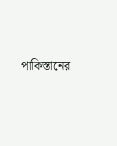পাকিস্তানের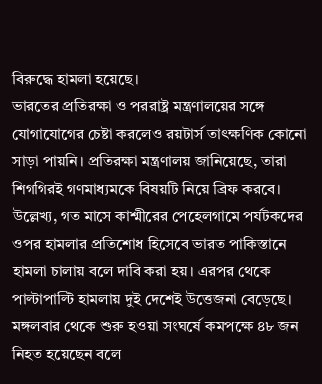বিরুদ্ধে হামলা হয়েছে।
ভারতের প্রতিরক্ষা ও পররাষ্ট্র মন্ত্রণালয়ের সঙ্গে যোগাযোগের চেষ্টা করলেও রয়টার্স তাৎক্ষণিক কোনো সাড়া পায়নি। প্রতিরক্ষা মন্ত্রণালয় জানিয়েছে, তারা শিগগিরই গণমাধ্যমকে বিষয়টি নিয়ে ব্রিফ করবে।
উল্লেখ্য, গত মাসে কাশ্মীরের পেহেলগামে পর্যটকদের ওপর হামলার প্রতিশোধ হিসেবে ভারত পাকিস্তানে হামলা চালায় বলে দাবি করা হয়। এরপর থেকে পাল্টাপাল্টি হামলায় দুই দেশেই উত্তেজনা বেড়েছে। মঙ্গলবার থেকে শুরু হওয়া সংঘর্ষে কমপক্ষে ৪৮ জন নিহত হয়েছেন বলে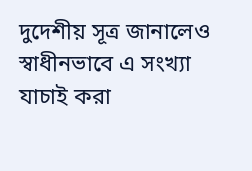দুদেশীয় সূত্র জানালেও স্বাধীনভাবে এ সংখ্যা যাচাই করা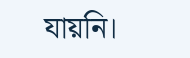যায়নি।